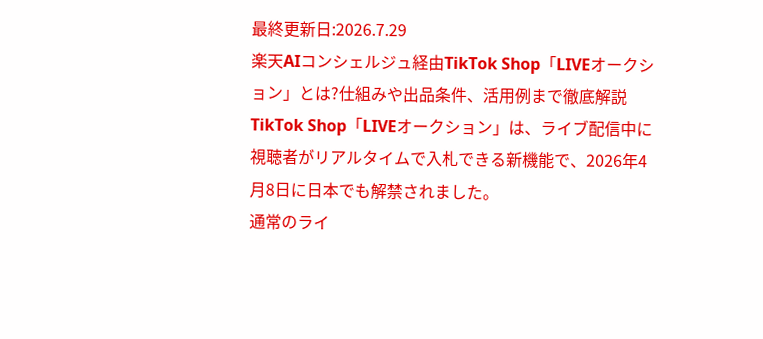最終更新日:2026.7.29
楽天AIコンシェルジュ経由TikTok Shop「LIVEオークション」とは?仕組みや出品条件、活用例まで徹底解説
TikTok Shop「LIVEオークション」は、ライブ配信中に視聴者がリアルタイムで入札できる新機能で、2026年4月8日に日本でも解禁されました。
通常のライ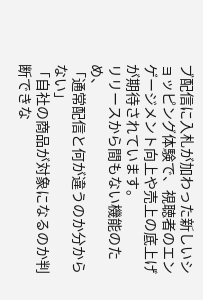ブ配信に入札が加わった新しいショッピング体験で、視聴者のエンゲージメント向上や売上の底上げが期待されています。
リリースから間もない機能のため、
「通常配信と何が違うのか分からない」
「自社の商品が対象になるのか判断できな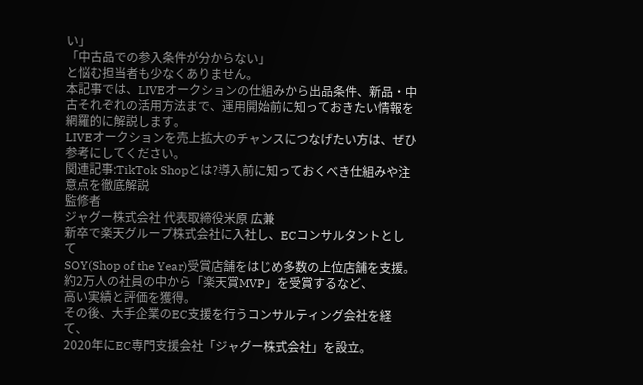い」
「中古品での参入条件が分からない」
と悩む担当者も少なくありません。
本記事では、LIVEオークションの仕組みから出品条件、新品・中古それぞれの活用方法まで、運用開始前に知っておきたい情報を網羅的に解説します。
LIVEオークションを売上拡大のチャンスにつなげたい方は、ぜひ参考にしてください。
関連記事:TikTok Shopとは?導入前に知っておくべき仕組みや注意点を徹底解説
監修者
ジャグー株式会社 代表取締役米原 広兼
新卒で楽天グループ株式会社に入社し、ECコンサルタントとして
SOY(Shop of the Year)受賞店舗をはじめ多数の上位店舗を支援。
約2万人の社員の中から「楽天賞MVP」を受賞するなど、
高い実績と評価を獲得。
その後、大手企業のEC支援を行うコンサルティング会社を経て、
2020年にEC専門支援会社「ジャグー株式会社」を設立。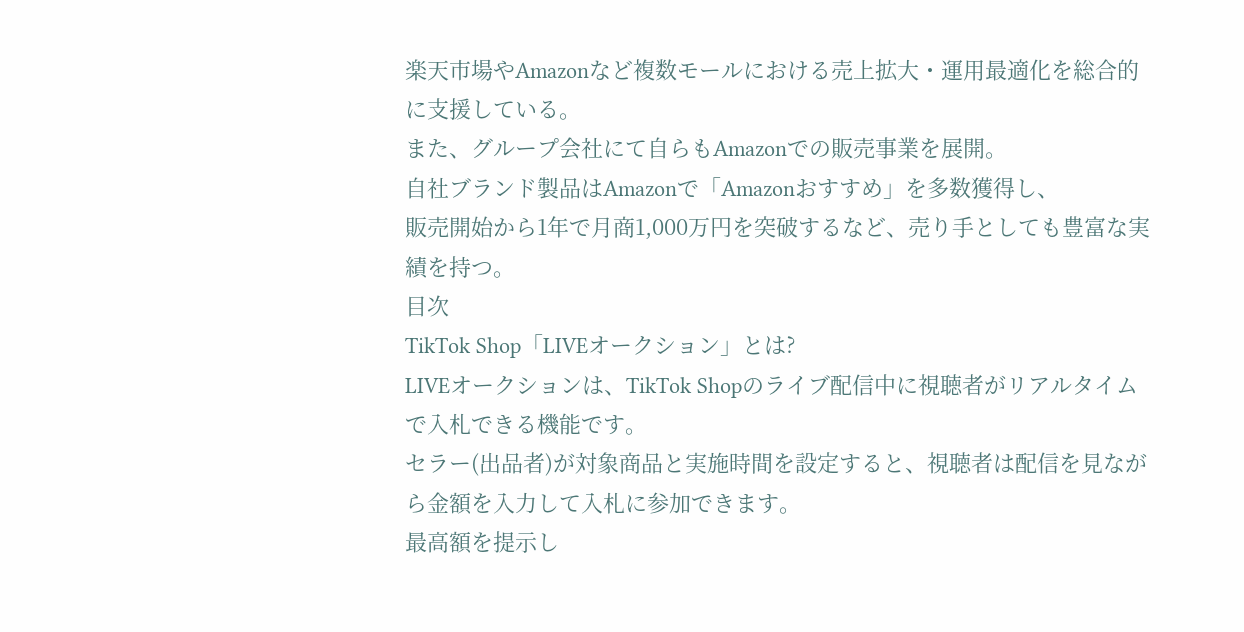楽天市場やAmazonなど複数モールにおける売上拡大・運用最適化を総合的に支援している。
また、グループ会社にて自らもAmazonでの販売事業を展開。
自社ブランド製品はAmazonで「Amazonおすすめ」を多数獲得し、
販売開始から1年で月商1,000万円を突破するなど、売り手としても豊富な実績を持つ。
目次
TikTok Shop「LIVEオークション」とは?
LIVEオークションは、TikTok Shopのライブ配信中に視聴者がリアルタイムで入札できる機能です。
セラー(出品者)が対象商品と実施時間を設定すると、視聴者は配信を見ながら金額を入力して入札に参加できます。
最高額を提示し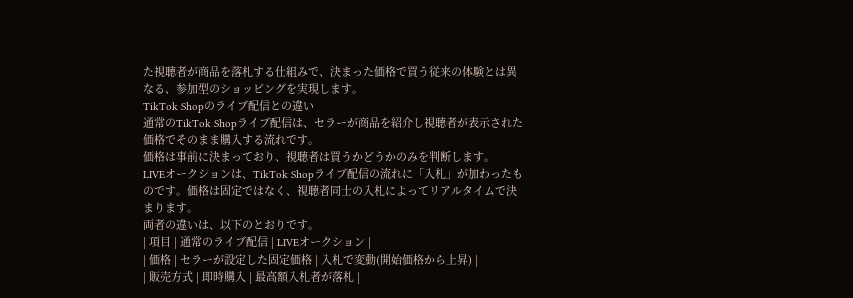た視聴者が商品を落札する仕組みで、決まった価格で買う従来の体験とは異なる、参加型のショッピングを実現します。
TikTok Shopのライブ配信との違い
通常のTikTok Shopライブ配信は、セラーが商品を紹介し視聴者が表示された価格でそのまま購入する流れです。
価格は事前に決まっており、視聴者は買うかどうかのみを判断します。
LIVEオークションは、TikTok Shopライブ配信の流れに「入札」が加わったものです。価格は固定ではなく、視聴者同士の入札によってリアルタイムで決まります。
両者の違いは、以下のとおりです。
| 項目 | 通常のライブ配信 | LIVEオークション |
| 価格 | セラーが設定した固定価格 | 入札で変動(開始価格から上昇) |
| 販売方式 | 即時購入 | 最高額入札者が落札 |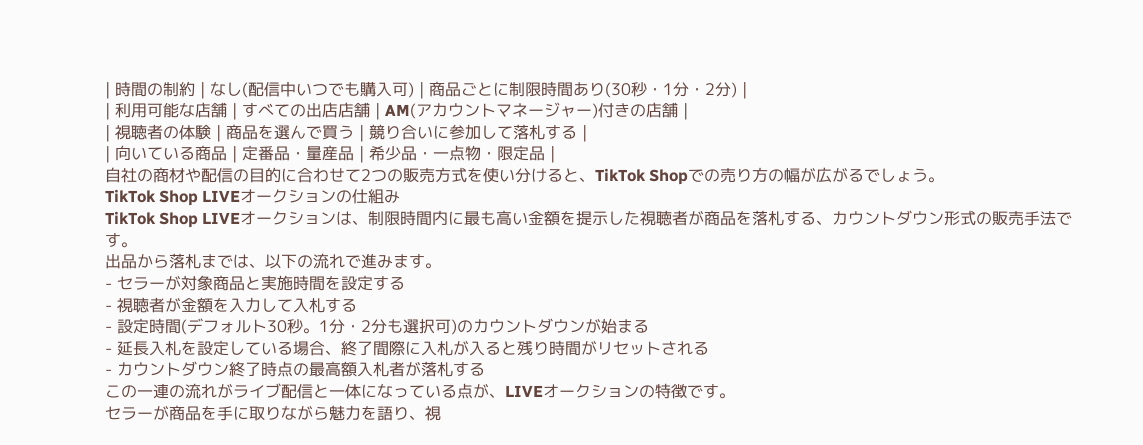| 時間の制約 | なし(配信中いつでも購入可) | 商品ごとに制限時間あり(30秒・1分・2分) |
| 利用可能な店舗 | すべての出店店舗 | AM(アカウントマネージャー)付きの店舗 |
| 視聴者の体験 | 商品を選んで買う | 競り合いに参加して落札する |
| 向いている商品 | 定番品・量産品 | 希少品・一点物・限定品 |
自社の商材や配信の目的に合わせて2つの販売方式を使い分けると、TikTok Shopでの売り方の幅が広がるでしょう。
TikTok Shop LIVEオークションの仕組み
TikTok Shop LIVEオークションは、制限時間内に最も高い金額を提示した視聴者が商品を落札する、カウントダウン形式の販売手法です。
出品から落札までは、以下の流れで進みます。
- セラーが対象商品と実施時間を設定する
- 視聴者が金額を入力して入札する
- 設定時間(デフォルト30秒。1分・2分も選択可)のカウントダウンが始まる
- 延長入札を設定している場合、終了間際に入札が入ると残り時間がリセットされる
- カウントダウン終了時点の最高額入札者が落札する
この一連の流れがライブ配信と一体になっている点が、LIVEオークションの特徴です。
セラーが商品を手に取りながら魅力を語り、視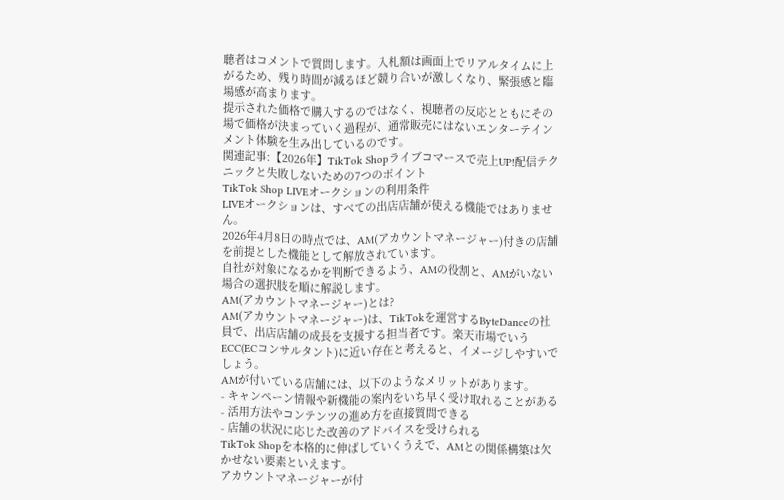聴者はコメントで質問します。入札額は画面上でリアルタイムに上がるため、残り時間が減るほど競り合いが激しくなり、緊張感と臨場感が高まります。
提示された価格で購入するのではなく、視聴者の反応とともにその場で価格が決まっていく過程が、通常販売にはないエンターテインメント体験を生み出しているのです。
関連記事:【2026年】TikTok Shopライブコマースで売上UP!配信テクニックと失敗しないための7つのポイント
TikTok Shop LIVEオークションの利用条件
LIVEオークションは、すべての出店店舗が使える機能ではありません。
2026年4月8日の時点では、AM(アカウントマネージャー)付きの店舗を前提とした機能として解放されています。
自社が対象になるかを判断できるよう、AMの役割と、AMがいない場合の選択肢を順に解説します。
AM(アカウントマネージャー)とは?
AM(アカウントマネージャー)は、TikTokを運営するByteDanceの社員で、出店店舗の成長を支援する担当者です。楽天市場でいうECC(ECコンサルタント)に近い存在と考えると、イメージしやすいでしょう。
AMが付いている店舗には、以下のようなメリットがあります。
- キャンペーン情報や新機能の案内をいち早く受け取れることがある
- 活用方法やコンテンツの進め方を直接質問できる
- 店舗の状況に応じた改善のアドバイスを受けられる
TikTok Shopを本格的に伸ばしていくうえで、AMとの関係構築は欠かせない要素といえます。
アカウントマネージャーが付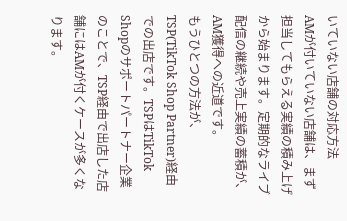いていない店舗の対応方法
AMが付いていない店舗は、まず担当してもらえる実績の積み上げから始まります。定期的なライブ配信の継続や売上実績の蓄積が、AM獲得への近道です。
もうひとつの方法が、TSP(TikTok Shop Partner)経由での出店です。TSPはTikTok Shopのサポートパートナー企業のことで、TSP経由で出店した店舗にはAMが付くケースが多くなります。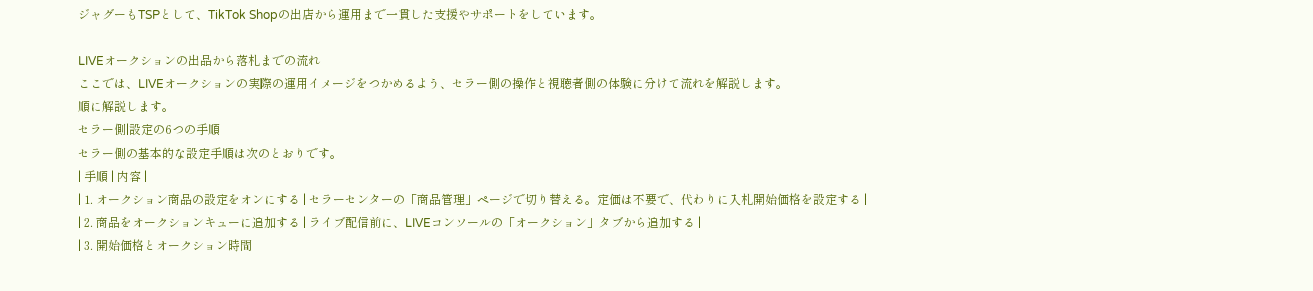ジャグーもTSPとして、TikTok Shopの出店から運用まで一貫した支援やサポートをしています。

LIVEオークションの出品から落札までの流れ
ここでは、LIVEオークションの実際の運用イメージをつかめるよう、セラー側の操作と視聴者側の体験に分けて流れを解説します。
順に解説します。
セラー側|設定の6つの手順
セラー側の基本的な設定手順は次のとおりです。
| 手順 | 内容 |
| 1. オークション商品の設定をオンにする | セラーセンターの「商品管理」ページで切り替える。定価は不要で、代わりに入札開始価格を設定する |
| 2. 商品をオークションキューに追加する | ライブ配信前に、LIVEコンソールの「オークション」タブから追加する |
| 3. 開始価格とオークション時間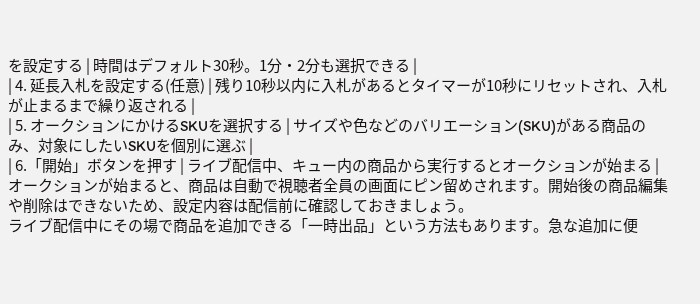を設定する | 時間はデフォルト30秒。1分・2分も選択できる |
| 4. 延長入札を設定する(任意) | 残り10秒以内に入札があるとタイマーが10秒にリセットされ、入札が止まるまで繰り返される |
| 5. オークションにかけるSKUを選択する | サイズや色などのバリエーション(SKU)がある商品のみ、対象にしたいSKUを個別に選ぶ |
| 6.「開始」ボタンを押す | ライブ配信中、キュー内の商品から実行するとオークションが始まる |
オークションが始まると、商品は自動で視聴者全員の画面にピン留めされます。開始後の商品編集や削除はできないため、設定内容は配信前に確認しておきましょう。
ライブ配信中にその場で商品を追加できる「一時出品」という方法もあります。急な追加に便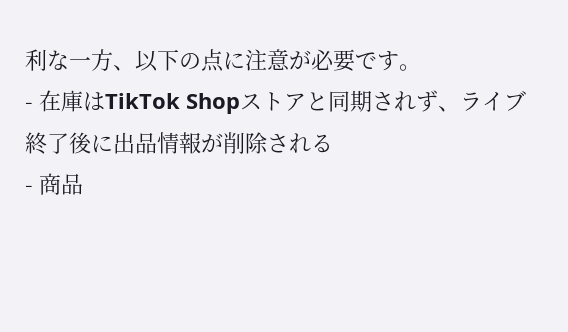利な一方、以下の点に注意が必要です。
- 在庫はTikTok Shopストアと同期されず、ライブ終了後に出品情報が削除される
- 商品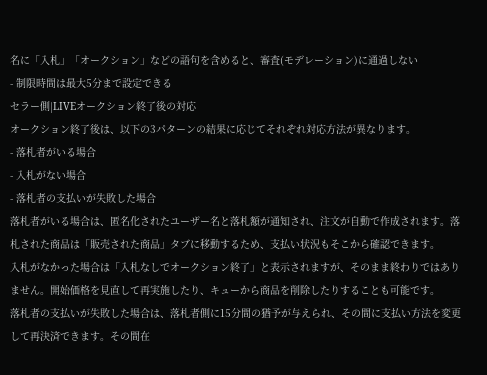名に「入札」「オークション」などの語句を含めると、審査(モデレーション)に通過しない
- 制限時間は最大5分まで設定できる
セラー側|LIVEオークション終了後の対応
オークション終了後は、以下の3パターンの結果に応じてそれぞれ対応方法が異なります。
- 落札者がいる場合
- 入札がない場合
- 落札者の支払いが失敗した場合
落札者がいる場合は、匿名化されたユーザー名と落札額が通知され、注文が自動で作成されます。落札された商品は「販売された商品」タブに移動するため、支払い状況もそこから確認できます。
入札がなかった場合は「入札なしでオークション終了」と表示されますが、そのまま終わりではありません。開始価格を見直して再実施したり、キューから商品を削除したりすることも可能です。
落札者の支払いが失敗した場合は、落札者側に15分間の猶予が与えられ、その間に支払い方法を変更して再決済できます。その間在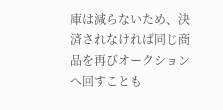庫は減らないため、決済されなければ同じ商品を再びオークションへ回すことも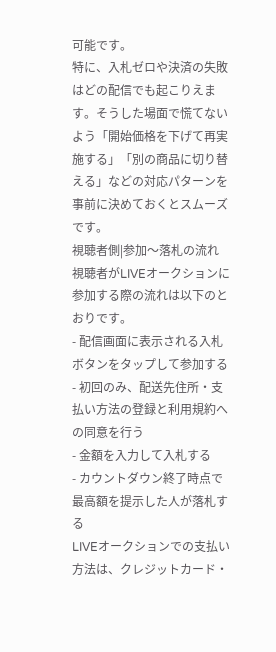可能です。
特に、入札ゼロや決済の失敗はどの配信でも起こりえます。そうした場面で慌てないよう「開始価格を下げて再実施する」「別の商品に切り替える」などの対応パターンを事前に決めておくとスムーズです。
視聴者側|参加〜落札の流れ
視聴者がLIVEオークションに参加する際の流れは以下のとおりです。
- 配信画面に表示される入札ボタンをタップして参加する
- 初回のみ、配送先住所・支払い方法の登録と利用規約への同意を行う
- 金額を入力して入札する
- カウントダウン終了時点で最高額を提示した人が落札する
LIVEオークションでの支払い方法は、クレジットカード・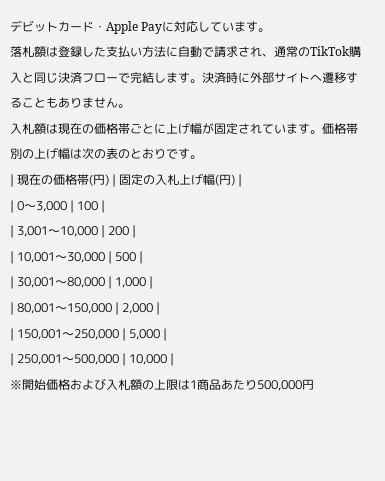デビットカード・Apple Payに対応しています。
落札額は登録した支払い方法に自動で請求され、通常のTikTok購入と同じ決済フローで完結します。決済時に外部サイトへ遷移することもありません。
入札額は現在の価格帯ごとに上げ幅が固定されています。価格帯別の上げ幅は次の表のとおりです。
| 現在の価格帯(円) | 固定の入札上げ幅(円) |
| 0〜3,000 | 100 |
| 3,001〜10,000 | 200 |
| 10,001〜30,000 | 500 |
| 30,001〜80,000 | 1,000 |
| 80,001〜150,000 | 2,000 |
| 150,001〜250,000 | 5,000 |
| 250,001〜500,000 | 10,000 |
※開始価格および入札額の上限は1商品あたり500,000円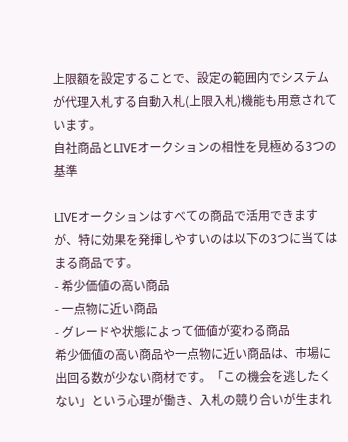上限額を設定することで、設定の範囲内でシステムが代理入札する自動入札(上限入札)機能も用意されています。
自社商品とLIVEオークションの相性を見極める3つの基準

LIVEオークションはすべての商品で活用できますが、特に効果を発揮しやすいのは以下の3つに当てはまる商品です。
- 希少価値の高い商品
- 一点物に近い商品
- グレードや状態によって価値が変わる商品
希少価値の高い商品や一点物に近い商品は、市場に出回る数が少ない商材です。「この機会を逃したくない」という心理が働き、入札の競り合いが生まれ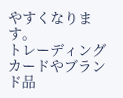やすくなります。
トレーディングカードやブランド品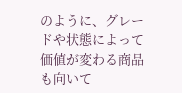のように、グレードや状態によって価値が変わる商品も向いて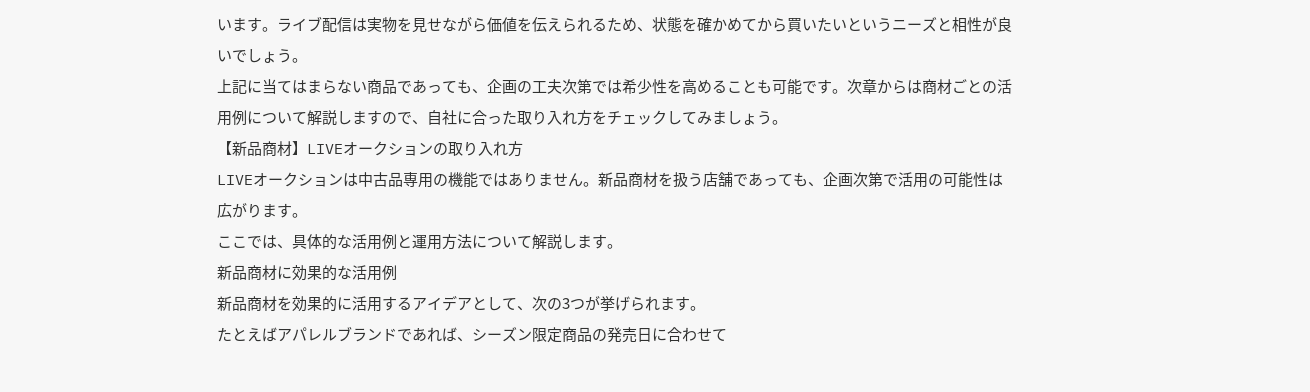います。ライブ配信は実物を見せながら価値を伝えられるため、状態を確かめてから買いたいというニーズと相性が良いでしょう。
上記に当てはまらない商品であっても、企画の工夫次第では希少性を高めることも可能です。次章からは商材ごとの活用例について解説しますので、自社に合った取り入れ方をチェックしてみましょう。
【新品商材】LIVEオークションの取り入れ方
LIVEオークションは中古品専用の機能ではありません。新品商材を扱う店舗であっても、企画次第で活用の可能性は広がります。
ここでは、具体的な活用例と運用方法について解説します。
新品商材に効果的な活用例
新品商材を効果的に活用するアイデアとして、次の3つが挙げられます。
たとえばアパレルブランドであれば、シーズン限定商品の発売日に合わせて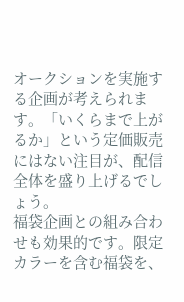オークションを実施する企画が考えられます。「いくらまで上がるか」という定価販売にはない注目が、配信全体を盛り上げるでしょう。
福袋企画との組み合わせも効果的です。限定カラーを含む福袋を、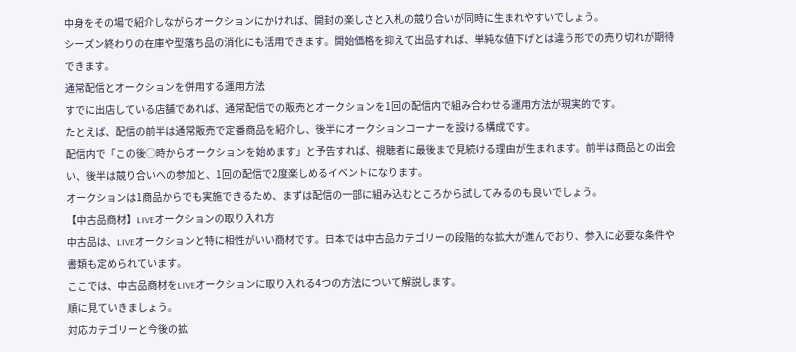中身をその場で紹介しながらオークションにかければ、開封の楽しさと入札の競り合いが同時に生まれやすいでしょう。
シーズン終わりの在庫や型落ち品の消化にも活用できます。開始価格を抑えて出品すれば、単純な値下げとは違う形での売り切れが期待できます。
通常配信とオークションを併用する運用方法
すでに出店している店舗であれば、通常配信での販売とオークションを1回の配信内で組み合わせる運用方法が現実的です。
たとえば、配信の前半は通常販売で定番商品を紹介し、後半にオークションコーナーを設ける構成です。
配信内で「この後◯時からオークションを始めます」と予告すれば、視聴者に最後まで見続ける理由が生まれます。前半は商品との出会い、後半は競り合いへの参加と、1回の配信で2度楽しめるイベントになります。
オークションは1商品からでも実施できるため、まずは配信の一部に組み込むところから試してみるのも良いでしょう。
【中古品商材】LIVEオークションの取り入れ方
中古品は、LIVEオークションと特に相性がいい商材です。日本では中古品カテゴリーの段階的な拡大が進んでおり、参入に必要な条件や書類も定められています。
ここでは、中古品商材をLIVEオークションに取り入れる4つの方法について解説します。
順に見ていきましょう。
対応カテゴリーと今後の拡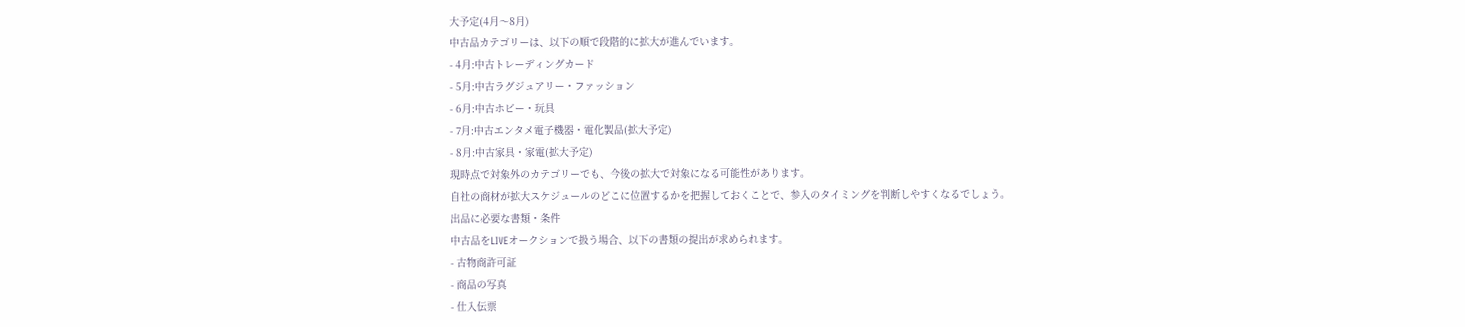大予定(4月〜8月)
中古品カテゴリーは、以下の順で段階的に拡大が進んでいます。
- 4月:中古トレーディングカード
- 5月:中古ラグジュアリー・ファッション
- 6月:中古ホビー・玩具
- 7月:中古エンタメ電子機器・電化製品(拡大予定)
- 8月:中古家具・家電(拡大予定)
現時点で対象外のカテゴリーでも、今後の拡大で対象になる可能性があります。
自社の商材が拡大スケジュールのどこに位置するかを把握しておくことで、参入のタイミングを判断しやすくなるでしょう。
出品に必要な書類・条件
中古品をLIVEオークションで扱う場合、以下の書類の提出が求められます。
- 古物商許可証
- 商品の写真
- 仕入伝票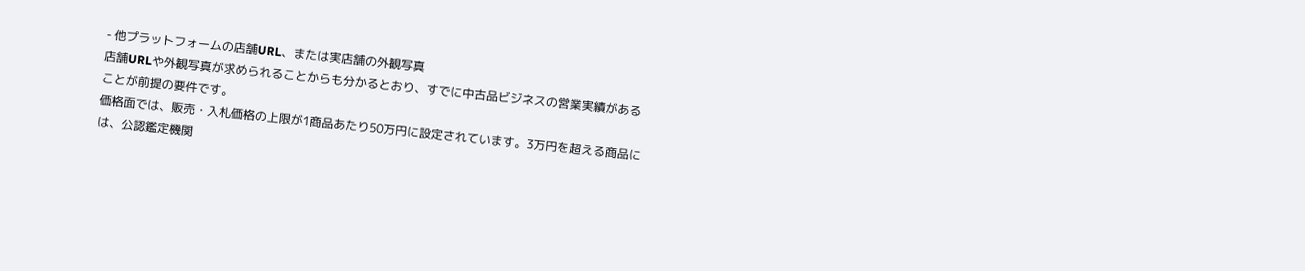- 他プラットフォームの店舗URL、または実店舗の外観写真
店舗URLや外観写真が求められることからも分かるとおり、すでに中古品ビジネスの営業実績があることが前提の要件です。
価格面では、販売・入札価格の上限が1商品あたり50万円に設定されています。3万円を超える商品には、公認鑑定機関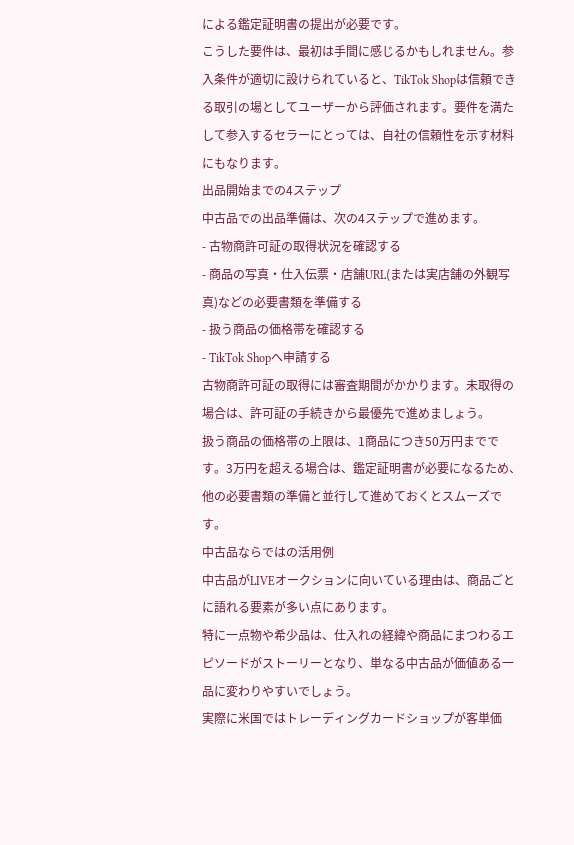による鑑定証明書の提出が必要です。
こうした要件は、最初は手間に感じるかもしれません。参入条件が適切に設けられていると、TikTok Shopは信頼できる取引の場としてユーザーから評価されます。要件を満たして参入するセラーにとっては、自社の信頼性を示す材料にもなります。
出品開始までの4ステップ
中古品での出品準備は、次の4ステップで進めます。
- 古物商許可証の取得状況を確認する
- 商品の写真・仕入伝票・店舗URL(または実店舗の外観写真)などの必要書類を準備する
- 扱う商品の価格帯を確認する
- TikTok Shopへ申請する
古物商許可証の取得には審査期間がかかります。未取得の場合は、許可証の手続きから最優先で進めましょう。
扱う商品の価格帯の上限は、1商品につき50万円までです。3万円を超える場合は、鑑定証明書が必要になるため、他の必要書類の準備と並行して進めておくとスムーズです。
中古品ならではの活用例
中古品がLIVEオークションに向いている理由は、商品ごとに語れる要素が多い点にあります。
特に一点物や希少品は、仕入れの経緯や商品にまつわるエピソードがストーリーとなり、単なる中古品が価値ある一品に変わりやすいでしょう。
実際に米国ではトレーディングカードショップが客単価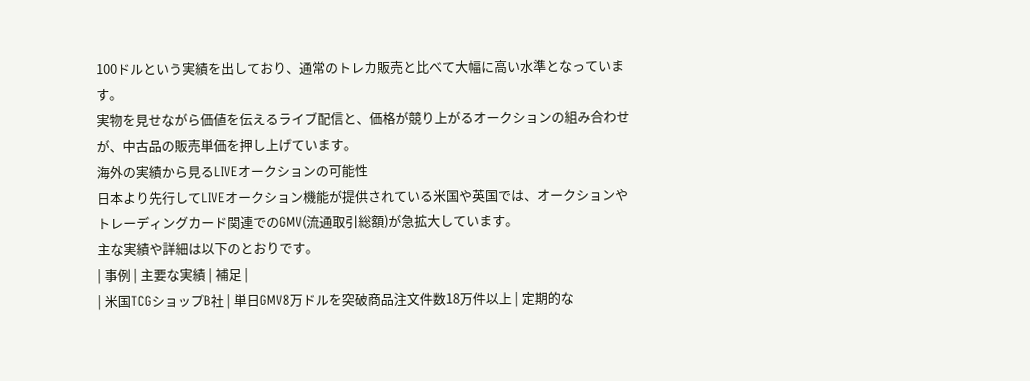100ドルという実績を出しており、通常のトレカ販売と比べて大幅に高い水準となっています。
実物を見せながら価値を伝えるライブ配信と、価格が競り上がるオークションの組み合わせが、中古品の販売単価を押し上げています。
海外の実績から見るLIVEオークションの可能性
日本より先行してLIVEオークション機能が提供されている米国や英国では、オークションやトレーディングカード関連でのGMV(流通取引総額)が急拡大しています。
主な実績や詳細は以下のとおりです。
| 事例 | 主要な実績 | 補足 |
| 米国TCGショップB社 | 単日GMV8万ドルを突破商品注文件数18万件以上 | 定期的な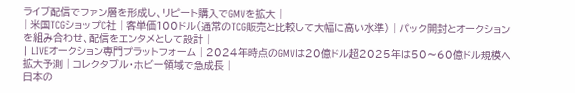ライブ配信でファン層を形成し、リピート購入でGMVを拡大 |
| 米国TCGショップC社 | 客単価100ドル(通常のTCG販売と比較して大幅に高い水準) | パック開封とオークションを組み合わせ、配信をエンタメとして設計 |
| LIVEオークション専門プラットフォーム | 2024年時点のGMVは20億ドル超2025年は50〜60億ドル規模へ拡大予測 | コレクタブル・ホビー領域で急成長 |
日本の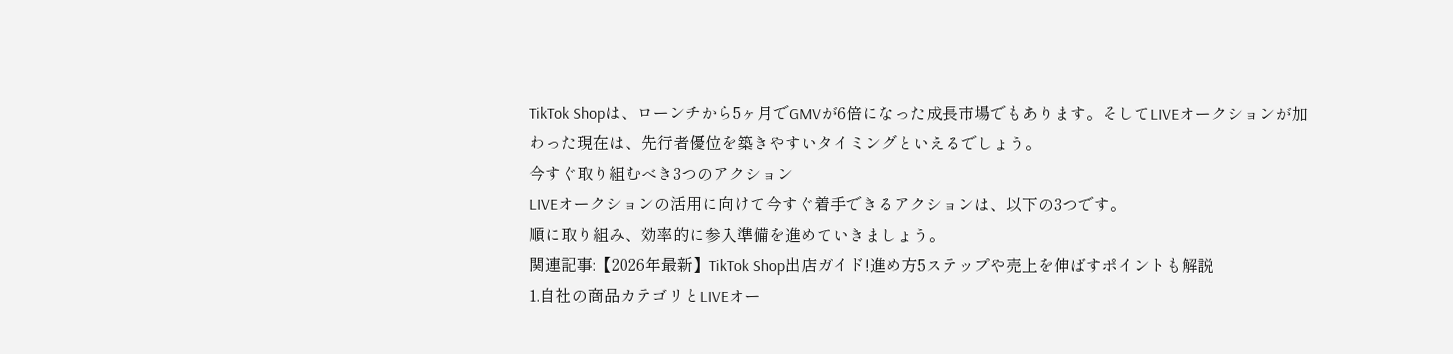TikTok Shopは、ローンチから5ヶ月でGMVが6倍になった成長市場でもあります。そしてLIVEオークションが加わった現在は、先行者優位を築きやすいタイミングといえるでしょう。
今すぐ取り組むべき3つのアクション
LIVEオークションの活用に向けて今すぐ着手できるアクションは、以下の3つです。
順に取り組み、効率的に参入準備を進めていきましょう。
関連記事:【2026年最新】TikTok Shop出店ガイド!進め方5ステップや売上を伸ばすポイントも解説
1.自社の商品カテゴリとLIVEオー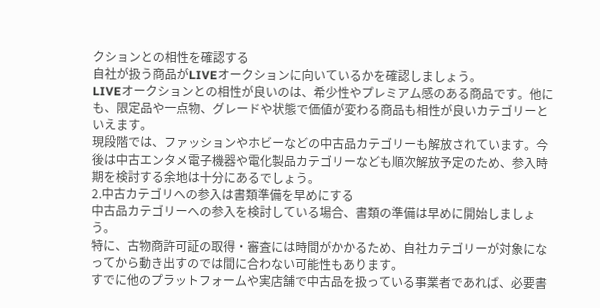クションとの相性を確認する
自社が扱う商品がLIVEオークションに向いているかを確認しましょう。
LIVEオークションとの相性が良いのは、希少性やプレミアム感のある商品です。他にも、限定品や一点物、グレードや状態で価値が変わる商品も相性が良いカテゴリーといえます。
現段階では、ファッションやホビーなどの中古品カテゴリーも解放されています。今後は中古エンタメ電子機器や電化製品カテゴリーなども順次解放予定のため、参入時期を検討する余地は十分にあるでしょう。
2.中古カテゴリへの参入は書類準備を早めにする
中古品カテゴリーへの参入を検討している場合、書類の準備は早めに開始しましょう。
特に、古物商許可証の取得・審査には時間がかかるため、自社カテゴリーが対象になってから動き出すのでは間に合わない可能性もあります。
すでに他のプラットフォームや実店舗で中古品を扱っている事業者であれば、必要書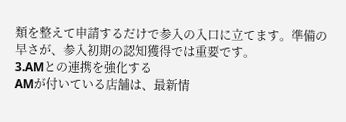類を整えて申請するだけで参入の入口に立てます。準備の早さが、参入初期の認知獲得では重要です。
3.AMとの連携を強化する
AMが付いている店舗は、最新情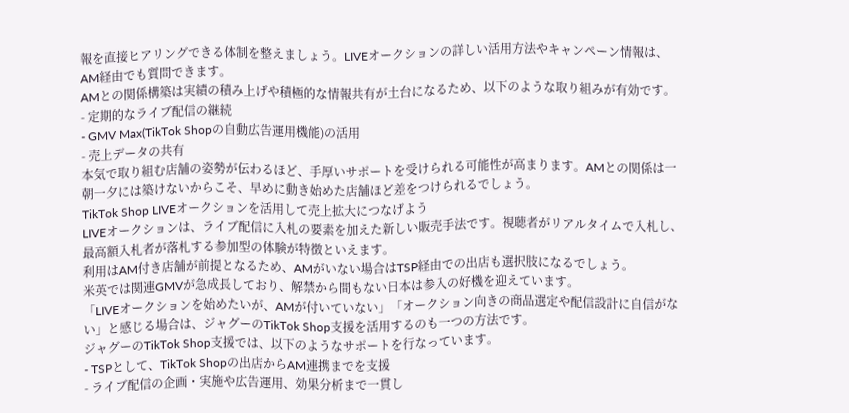報を直接ヒアリングできる体制を整えましょう。LIVEオークションの詳しい活用方法やキャンペーン情報は、AM経由でも質問できます。
AMとの関係構築は実績の積み上げや積極的な情報共有が土台になるため、以下のような取り組みが有効です。
- 定期的なライブ配信の継続
- GMV Max(TikTok Shopの自動広告運用機能)の活用
- 売上データの共有
本気で取り組む店舗の姿勢が伝わるほど、手厚いサポートを受けられる可能性が高まります。AMとの関係は一朝一夕には築けないからこそ、早めに動き始めた店舗ほど差をつけられるでしょう。
TikTok Shop LIVEオークションを活用して売上拡大につなげよう
LIVEオークションは、ライブ配信に入札の要素を加えた新しい販売手法です。視聴者がリアルタイムで入札し、最高額入札者が落札する参加型の体験が特徴といえます。
利用はAM付き店舗が前提となるため、AMがいない場合はTSP経由での出店も選択肢になるでしょう。
米英では関連GMVが急成長しており、解禁から間もない日本は参入の好機を迎えています。
「LIVEオークションを始めたいが、AMが付いていない」「オークション向きの商品選定や配信設計に自信がない」と感じる場合は、ジャグーのTikTok Shop支援を活用するのも一つの方法です。
ジャグーのTikTok Shop支援では、以下のようなサポートを行なっています。
- TSPとして、TikTok Shopの出店からAM連携までを支援
- ライブ配信の企画・実施や広告運用、効果分析まで一貫し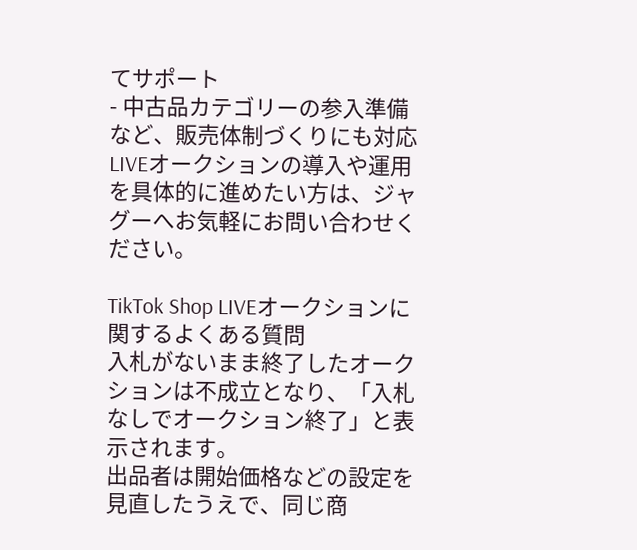てサポート
- 中古品カテゴリーの参入準備など、販売体制づくりにも対応
LIVEオークションの導入や運用を具体的に進めたい方は、ジャグーへお気軽にお問い合わせください。

TikTok Shop LIVEオークションに関するよくある質問
入札がないまま終了したオークションは不成立となり、「入札なしでオークション終了」と表示されます。
出品者は開始価格などの設定を見直したうえで、同じ商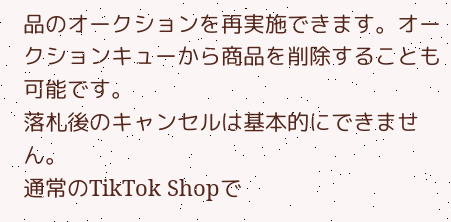品のオークションを再実施できます。オークションキューから商品を削除することも可能です。
落札後のキャンセルは基本的にできません。
通常のTikTok Shopで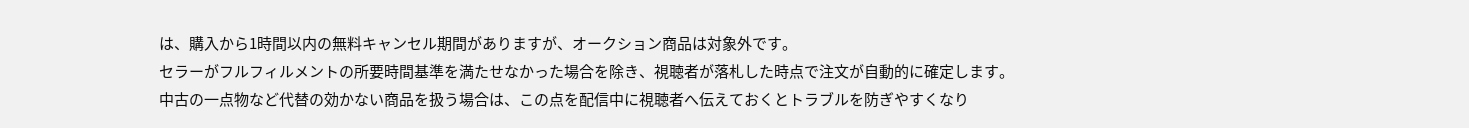は、購入から1時間以内の無料キャンセル期間がありますが、オークション商品は対象外です。
セラーがフルフィルメントの所要時間基準を満たせなかった場合を除き、視聴者が落札した時点で注文が自動的に確定します。
中古の一点物など代替の効かない商品を扱う場合は、この点を配信中に視聴者へ伝えておくとトラブルを防ぎやすくなり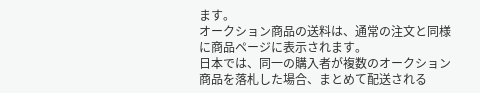ます。
オークション商品の送料は、通常の注文と同様に商品ページに表示されます。
日本では、同一の購入者が複数のオークション商品を落札した場合、まとめて配送される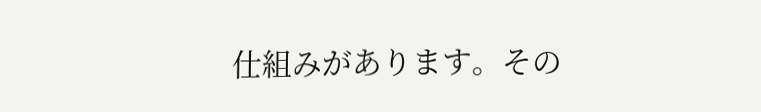仕組みがあります。その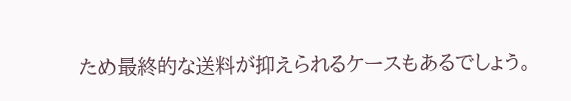ため最終的な送料が抑えられるケースもあるでしょう。